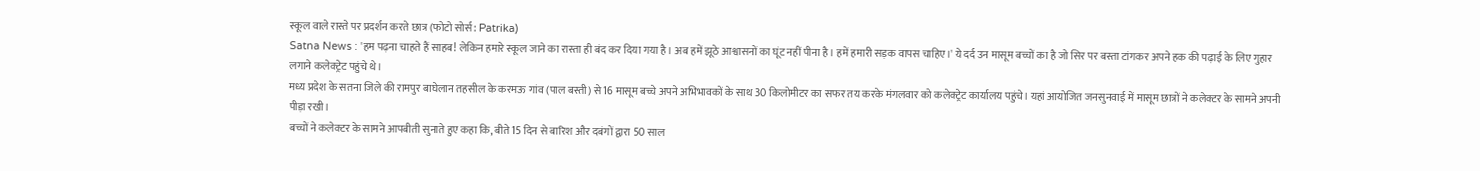स्कूल वाले रास्ते पर प्रदर्शन करते छात्र (फोटो सोर्स: Patrika)
Satna News : 'हम पढ़ना चाहते हैं साहब! लेकिन हमारे स्कूल जाने का रास्ता ही बंद कर दिया गया है। अब हमें झूठे आश्वासनों का घूंट नहीं पीना है। हमें हमारी सड़क वापस चाहिए।' ये दर्द उन मासूम बच्चों का है जो सिर पर बस्ता टांगकर अपने हक की पढ़ाई के लिए गुहार लगाने कलेक्ट्रेट पहुंचे थे।
मध्य प्रदेश के सतना जिले की रामपुर बाघेलान तहसील के करमऊ गांव (पाल बस्ती) से 16 मासूम बच्चे अपने अभिभावकों के साथ 30 किलोमीटर का सफर तय करके मंगलवार को कलेक्ट्रेट कार्यालय पहुंचे। यहां आयोजित जनसुनवाई में मासूम छात्रों ने कलेक्टर के सामने अपनी पीड़ा रखी।
बच्चों ने कलेक्टर के सामने आपबीती सुनाते हुए कहा कि, बीते 15 दिन से बारिश और दबंगों द्वारा 50 साल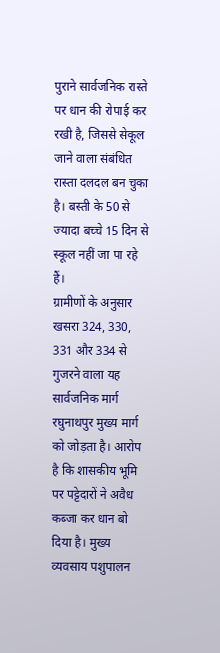पुराने सार्वजनिक रास्ते पर धान की रोपाई कर रखी है, जिससे सेकूल जाने वाला संबंधित रास्ता दलदल बन चुका है। बस्ती के 50 से ज्यादा बच्चे 15 दिन से स्कूल नहीं जा पा रहे हैं।
ग्रामीणों के अनुसार खसरा 324, 330, 331 और 334 से गुजरने वाला यह सार्वजनिक मार्ग रघुनाथपुर मुख्य मार्ग को जोड़ता है। आरोप है कि शासकीय भूमि पर पट्टेदारों ने अवैध कब्जा कर धान बो दिया है। मुख्य व्यवसाय पशुपालन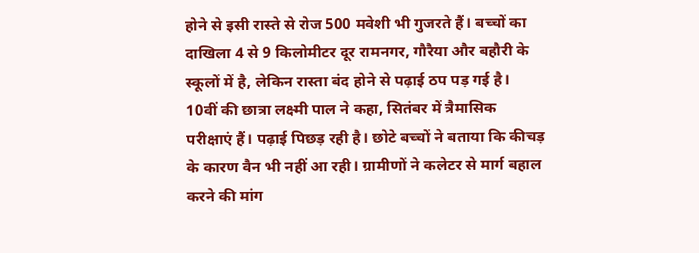होने से इसी रास्ते से रोज 500 मवेशी भी गुजरते हैं। बच्चों का दाखिला 4 से 9 किलोमीटर दूर रामनगर, गौरैया और बहौरी के स्कूलों में है, लेकिन रास्ता बंद होने से पढ़ाई ठप पड़ गई है।
10वीं की छात्रा लक्ष्मी पाल ने कहा, सितंबर में त्रैमासिक परीक्षाएं हैं। पढ़ाई पिछड़ रही है। छोटे बच्चों ने बताया कि कीचड़ के कारण वैन भी नहीं आ रही। ग्रामीणों ने कलेटर से मार्ग बहाल करने की मांग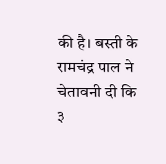की है। बस्ती के रामचंद्र पाल ने चेतावनी दी कि ३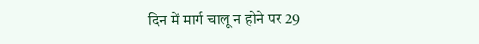दिन में मार्ग चालू न होने पर 29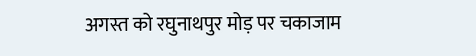अगस्त को रघुनाथपुर मोड़ पर चकाजाम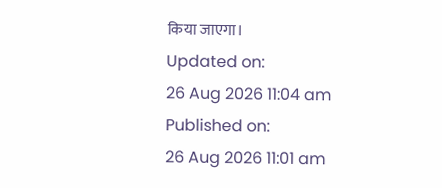किया जाएगा।
Updated on:
26 Aug 2026 11:04 am
Published on:
26 Aug 2026 11:01 am